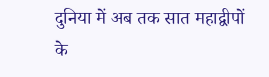दुनिया में अब तक सात महाद्वीपों के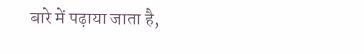बारे में पढ़ाया जाता है,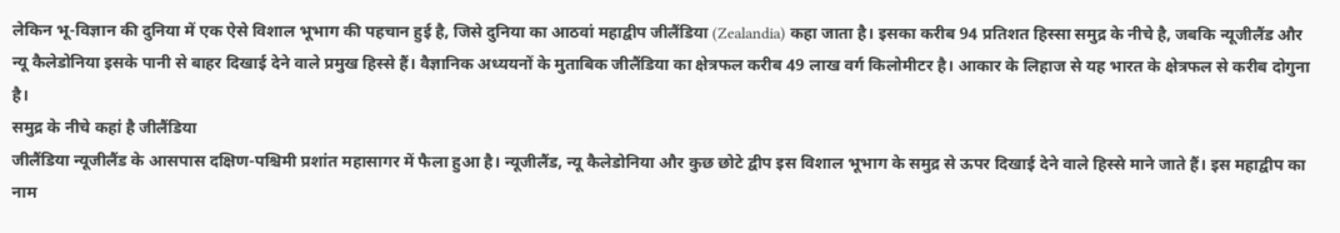लेकिन भू-विज्ञान की दुनिया में एक ऐसे विशाल भूभाग की पहचान हुई है, जिसे दुनिया का आठवां महाद्वीप जीलैंडिया (Zealandia) कहा जाता है। इसका करीब 94 प्रतिशत हिस्सा समुद्र के नीचे है, जबकि न्यूजीलैंड और न्यू कैलेडोनिया इसके पानी से बाहर दिखाई देने वाले प्रमुख हिस्से हैं। वैज्ञानिक अध्ययनों के मुताबिक जीलैंडिया का क्षेत्रफल करीब 49 लाख वर्ग किलोमीटर है। आकार के लिहाज से यह भारत के क्षेत्रफल से करीब दोगुना है।
समुद्र के नीचे कहां है जीलैंडिया
जीलैंडिया न्यूजीलैंड के आसपास दक्षिण-पश्चिमी प्रशांत महासागर में फैला हुआ है। न्यूजीलैंड, न्यू कैलेडोनिया और कुछ छोटे द्वीप इस विशाल भूभाग के समुद्र से ऊपर दिखाई देने वाले हिस्से माने जाते हैं। इस महाद्वीप का नाम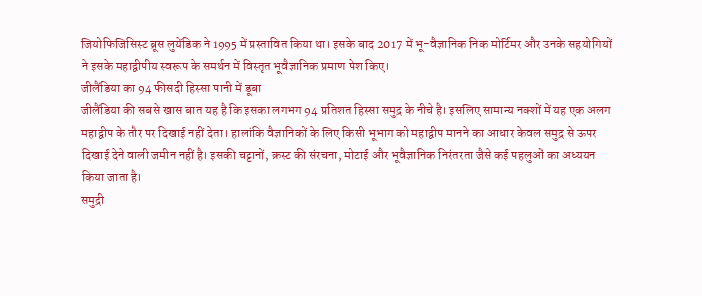जियोफिजिसिस्ट ब्रूस लुयेंडिक ने 1995 में प्रस्तावित किया था। इसके बाद 2017 में भू-वैज्ञानिक निक मोर्टिमर और उनके सहयोगियों ने इसके महाद्वीपीय स्वरूप के समर्थन में विस्तृत भूवैज्ञानिक प्रमाण पेश किए।
जीलैंडिया का 94 फीसदी हिस्सा पानी में डूबा
जीलैंडिया की सबसे खास बात यह है कि इसका लगभग 94 प्रतिशत हिस्सा समुद्र के नीचे है। इसलिए सामान्य नक्शों में यह एक अलग महाद्वीप के तौर पर दिखाई नहीं देता। हालांकि वैज्ञानिकों के लिए किसी भूभाग को महाद्वीप मानने का आधार केवल समुद्र से ऊपर दिखाई देने वाली जमीन नहीं है। इसकी चट्टानों, क्रस्ट की संरचना, मोटाई और भूवैज्ञानिक निरंतरता जैसे कई पहलुओं का अध्ययन किया जाता है।
समुद्री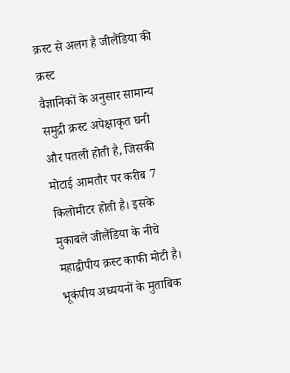क्रस्ट से अलग है जीलैंडिया की क्रस्ट
वैज्ञानिकों के अनुसार सामान्य समुद्री क्रस्ट अपेक्षाकृत घनी और पतली होती है, जिसकी मोटाई आमतौर पर करीब 7 किलोमीटर होती है। इसके मुकाबले जीलैंडिया के नीचे महाद्वीपीय क्रस्ट काफी मोटी है। भूकंपीय अध्ययनों के मुताबिक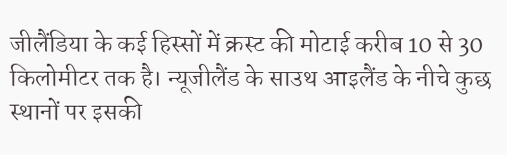जीलैंडिया के कई हिस्सों में क्रस्ट की मोटाई करीब 10 से 30 किलोमीटर तक है। न्यूजीलैंड के साउथ आइलैंड के नीचे कुछ स्थानों पर इसकी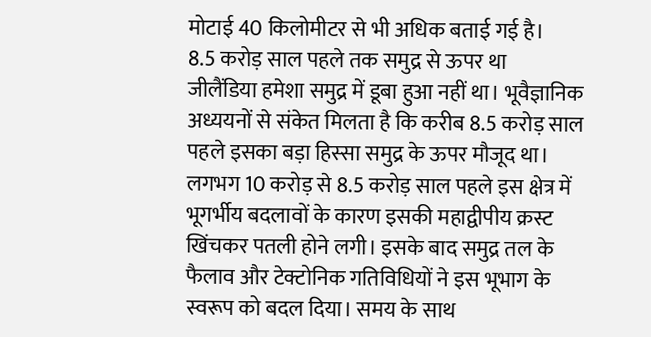मोटाई 40 किलोमीटर से भी अधिक बताई गई है।
8.5 करोड़ साल पहले तक समुद्र से ऊपर था
जीलैंडिया हमेशा समुद्र में डूबा हुआ नहीं था। भूवैज्ञानिक अध्ययनों से संकेत मिलता है कि करीब 8.5 करोड़ साल पहले इसका बड़ा हिस्सा समुद्र के ऊपर मौजूद था। लगभग 10 करोड़ से 8.5 करोड़ साल पहले इस क्षेत्र में भूगर्भीय बदलावों के कारण इसकी महाद्वीपीय क्रस्ट खिंचकर पतली होने लगी। इसके बाद समुद्र तल के फैलाव और टेक्टोनिक गतिविधियों ने इस भूभाग के स्वरूप को बदल दिया। समय के साथ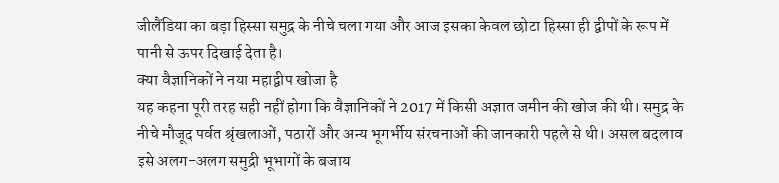जीलैंडिया का बड़ा हिस्सा समुद्र के नीचे चला गया और आज इसका केवल छोटा हिस्सा ही द्वीपों के रूप में पानी से ऊपर दिखाई देता है।
क्या वैज्ञानिकों ने नया महाद्वीप खोजा है
यह कहना पूरी तरह सही नहीं होगा कि वैज्ञानिकों ने 2017 में किसी अज्ञात जमीन की खोज की थी। समुद्र के नीचे मौजूद पर्वत श्रृंखलाओं, पठारों और अन्य भूगर्भीय संरचनाओं की जानकारी पहले से थी। असल बदलाव इसे अलग-अलग समुद्री भूभागों के बजाय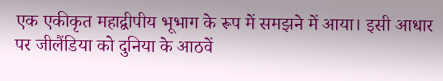एक एकीकृत महाद्वीपीय भूभाग के रूप में समझने में आया। इसी आधार पर जीलैंडिया को दुनिया के आठवें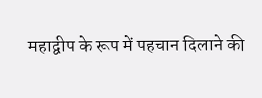महाद्वीप के रूप में पहचान दिलाने की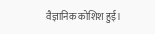वैज्ञानिक कोशिश हुई।